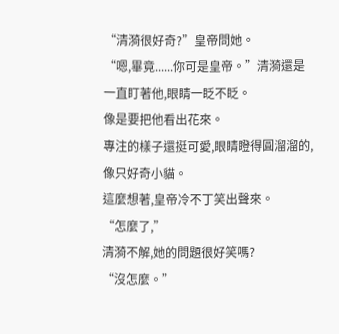“清漪很好奇?”皇帝問她。
“嗯,畢竟......你可是皇帝。”清漪還是一直盯著他,眼睛一眨不眨。
像是要把他看出花來。
專注的樣子還挺可愛,眼睛瞪得圓溜溜的,像只好奇小貓。
這麼想著,皇帝冷不丁笑出聲來。
“怎麼了,”
清漪不解,她的問題很好笑嗎?
“沒怎麼。”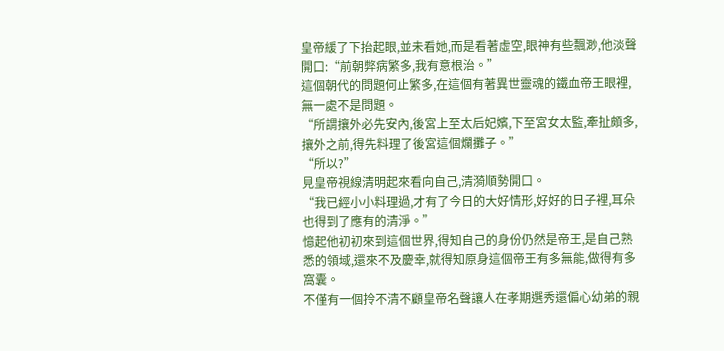皇帝緩了下抬起眼,並未看她,而是看著虛空,眼神有些飄渺,他淡聲開口:“前朝弊病繁多,我有意根治。”
這個朝代的問題何止繁多,在這個有著異世靈魂的鐵血帝王眼裡,無一處不是問題。
“所謂攘外必先安內,後宮上至太后妃嬪,下至宮女太監,牽扯頗多,攘外之前,得先料理了後宮這個爛攤子。”
“所以?”
見皇帝視線清明起來看向自己,清漪順勢開口。
“我已經小小料理過,才有了今日的大好情形,好好的日子裡,耳朵也得到了應有的清淨。”
憶起他初初來到這個世界,得知自己的身份仍然是帝王,是自己熟悉的領域,還來不及慶幸,就得知原身這個帝王有多無能,做得有多窩囊。
不僅有一個拎不清不顧皇帝名聲讓人在孝期選秀還偏心幼弟的親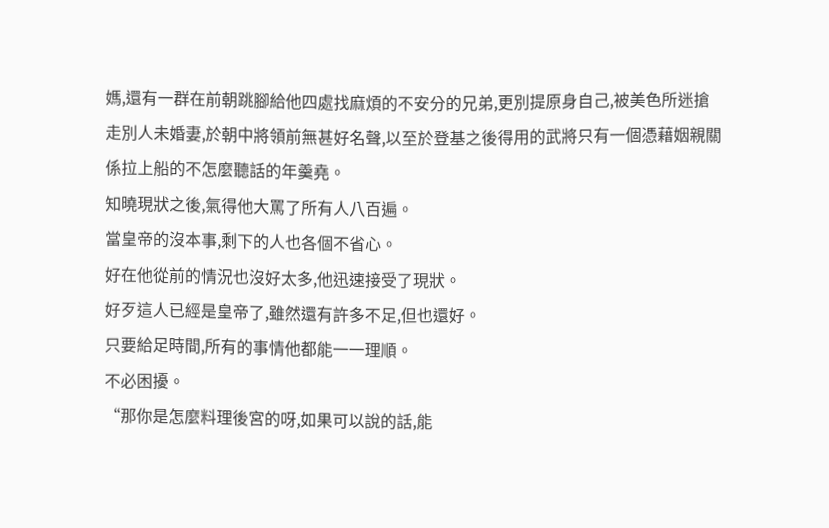媽,還有一群在前朝跳腳給他四處找麻煩的不安分的兄弟,更別提原身自己,被美色所迷搶走別人未婚妻,於朝中將領前無甚好名聲,以至於登基之後得用的武將只有一個憑藉姻親關係拉上船的不怎麼聽話的年羹堯。
知曉現狀之後,氣得他大罵了所有人八百遍。
當皇帝的沒本事,剩下的人也各個不省心。
好在他從前的情況也沒好太多,他迅速接受了現狀。
好歹這人已經是皇帝了,雖然還有許多不足,但也還好。
只要給足時間,所有的事情他都能一一理順。
不必困擾。
“那你是怎麼料理後宮的呀,如果可以說的話,能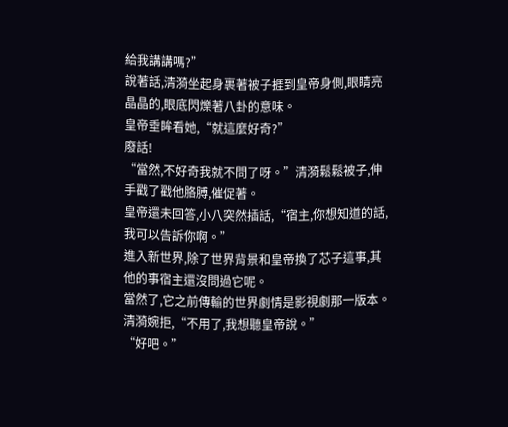給我講講嗎?”
說著話,清漪坐起身裹著被子捱到皇帝身側,眼睛亮晶晶的,眼底閃爍著八卦的意味。
皇帝垂眸看她,“就這麼好奇?”
廢話!
“當然,不好奇我就不問了呀。”清漪鬆鬆被子,伸手戳了戳他胳膊,催促著。
皇帝還未回答,小八突然插話,“宿主,你想知道的話,我可以告訴你啊。”
進入新世界,除了世界背景和皇帝換了芯子這事,其他的事宿主還沒問過它呢。
當然了,它之前傳輸的世界劇情是影視劇那一版本。
清漪婉拒,“不用了,我想聽皇帝說。”
“好吧。”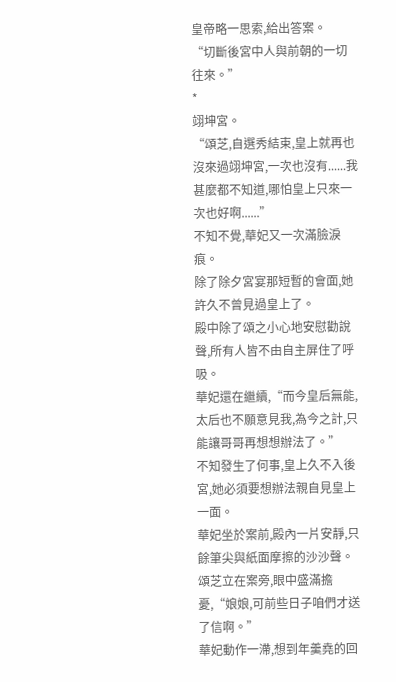皇帝略一思索,給出答案。
“切斷後宮中人與前朝的一切往來。”
*
翊坤宮。
“頌芝,自選秀結束,皇上就再也沒來過翊坤宮,一次也沒有......我甚麼都不知道,哪怕皇上只來一次也好啊......”
不知不覺,華妃又一次滿臉淚痕。
除了除夕宮宴那短暫的會面,她許久不曾見過皇上了。
殿中除了頌之小心地安慰勸說聲,所有人皆不由自主屏住了呼吸。
華妃還在繼續,“而今皇后無能,太后也不願意見我,為今之計,只能讓哥哥再想想辦法了。”
不知發生了何事,皇上久不入後宮,她必須要想辦法親自見皇上一面。
華妃坐於案前,殿內一片安靜,只餘筆尖與紙面摩擦的沙沙聲。
頌芝立在案旁,眼中盛滿擔憂,“娘娘,可前些日子咱們才送了信啊。”
華妃動作一滯,想到年羹堯的回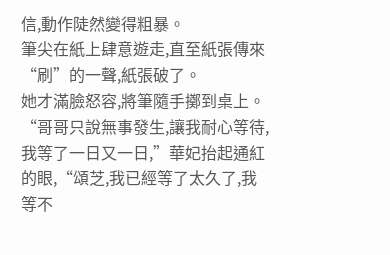信,動作陡然變得粗暴。
筆尖在紙上肆意遊走,直至紙張傳來“刷”的一聲,紙張破了。
她才滿臉怒容,將筆隨手擲到桌上。
“哥哥只說無事發生,讓我耐心等待,我等了一日又一日,”華妃抬起通紅的眼,“頌芝,我已經等了太久了,我等不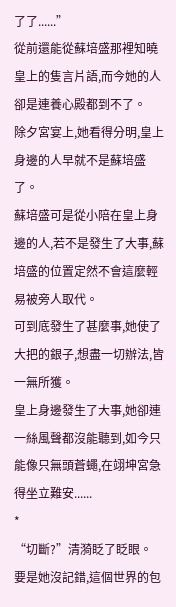了了......”
從前還能從蘇培盛那裡知曉皇上的隻言片語,而今她的人卻是連養心殿都到不了。
除夕宮宴上,她看得分明,皇上身邊的人早就不是蘇培盛了。
蘇培盛可是從小陪在皇上身邊的人,若不是發生了大事,蘇培盛的位置定然不會這麼輕易被旁人取代。
可到底發生了甚麼事,她使了大把的銀子,想盡一切辦法,皆一無所獲。
皇上身邊發生了大事,她卻連一絲風聲都沒能聽到,如今只能像只無頭蒼蠅,在翊坤宮急得坐立難安......
*
“切斷?”清漪眨了眨眼。
要是她沒記錯,這個世界的包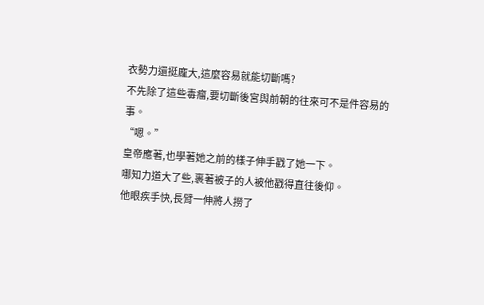衣勢力還挺龐大,這麼容易就能切斷嗎?
不先除了這些毒瘤,要切斷後宮與前朝的往來可不是件容易的事。
“嗯。”
皇帝應著,也學著她之前的樣子伸手戳了她一下。
哪知力道大了些,裹著被子的人被他戳得直往後仰。
他眼疾手快,長臂一伸將人撈了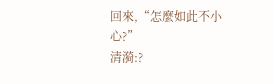回來,“怎麼如此不小心?”
清漪:?